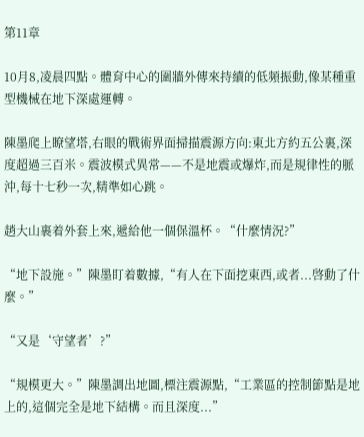第11章

10月8,凌晨四點。體育中心的圍牆外傳來持續的低頻振動,像某種重型機械在地下深處運轉。

陳墨爬上瞭望塔,右眼的戰術界面掃描震源方向:東北方約五公裏,深度超過三百米。震波模式異常——不是地震或爆炸,而是規律性的脈沖,每十七秒一次,精準如心跳。

趙大山裹着外套上來,遞給他一個保溫杯。“什麼情況?”

“地下設施。”陳墨盯着數據,“有人在下面挖東西,或者...啓動了什麼。”

“又是‘守望者’?”

“規模更大。”陳墨調出地圖,標注震源點,“工業區的控制節點是地上的,這個完全是地下結構。而且深度...”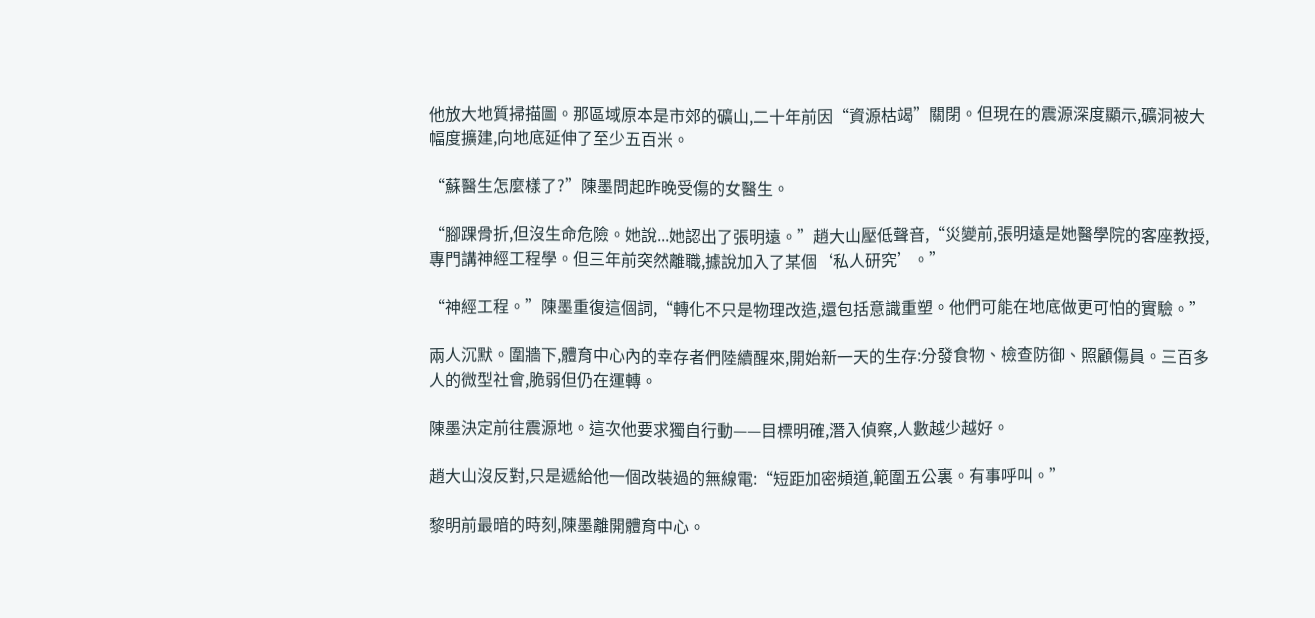他放大地質掃描圖。那區域原本是市郊的礦山,二十年前因“資源枯竭”關閉。但現在的震源深度顯示,礦洞被大幅度擴建,向地底延伸了至少五百米。

“蘇醫生怎麼樣了?”陳墨問起昨晚受傷的女醫生。

“腳踝骨折,但沒生命危險。她說...她認出了張明遠。”趙大山壓低聲音,“災變前,張明遠是她醫學院的客座教授,專門講神經工程學。但三年前突然離職,據說加入了某個‘私人研究’。”

“神經工程。”陳墨重復這個詞,“轉化不只是物理改造,還包括意識重塑。他們可能在地底做更可怕的實驗。”

兩人沉默。圍牆下,體育中心內的幸存者們陸續醒來,開始新一天的生存:分發食物、檢查防御、照顧傷員。三百多人的微型社會,脆弱但仍在運轉。

陳墨決定前往震源地。這次他要求獨自行動——目標明確,潛入偵察,人數越少越好。

趙大山沒反對,只是遞給他一個改裝過的無線電:“短距加密頻道,範圍五公裏。有事呼叫。”

黎明前最暗的時刻,陳墨離開體育中心。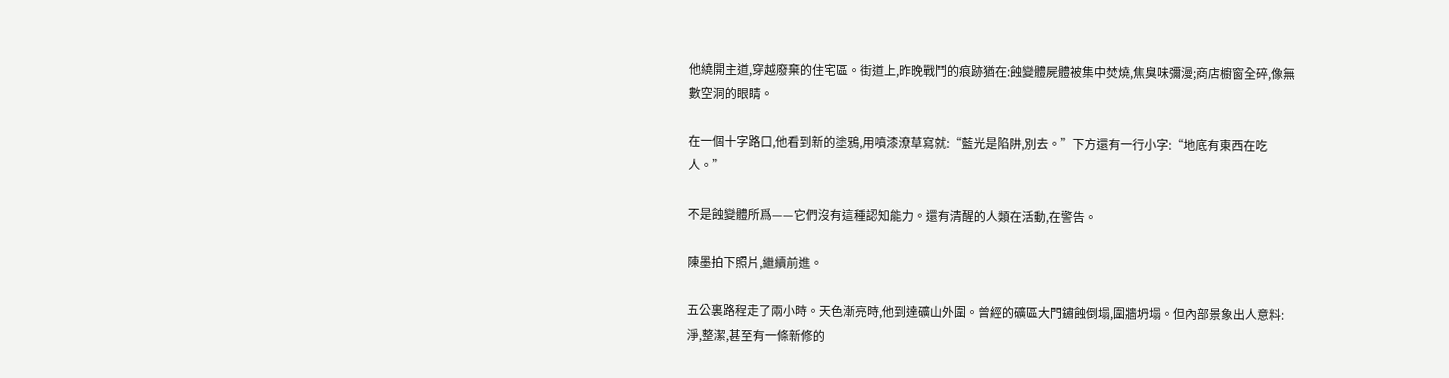他繞開主道,穿越廢棄的住宅區。街道上,昨晚戰鬥的痕跡猶在:蝕變體屍體被集中焚燒,焦臭味彌漫;商店櫥窗全碎,像無數空洞的眼睛。

在一個十字路口,他看到新的塗鴉,用噴漆潦草寫就:“藍光是陷阱,別去。”下方還有一行小字:“地底有東西在吃人。”

不是蝕變體所爲——它們沒有這種認知能力。還有清醒的人類在活動,在警告。

陳墨拍下照片,繼續前進。

五公裏路程走了兩小時。天色漸亮時,他到達礦山外圍。曾經的礦區大門鏽蝕倒塌,圍牆坍塌。但內部景象出人意料:淨,整潔,甚至有一條新修的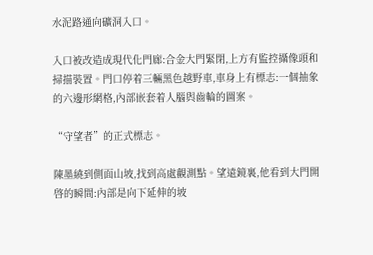水泥路通向礦洞入口。

入口被改造成現代化門廊:合金大門緊閉,上方有監控攝像頭和掃描裝置。門口停着三輛黑色越野車,車身上有標志:一個抽象的六邊形網格,內部嵌套着人腦與齒輪的圖案。

“守望者”的正式標志。

陳墨繞到側面山坡,找到高處觀測點。望遠鏡裏,他看到大門開啓的瞬間:內部是向下延伸的坡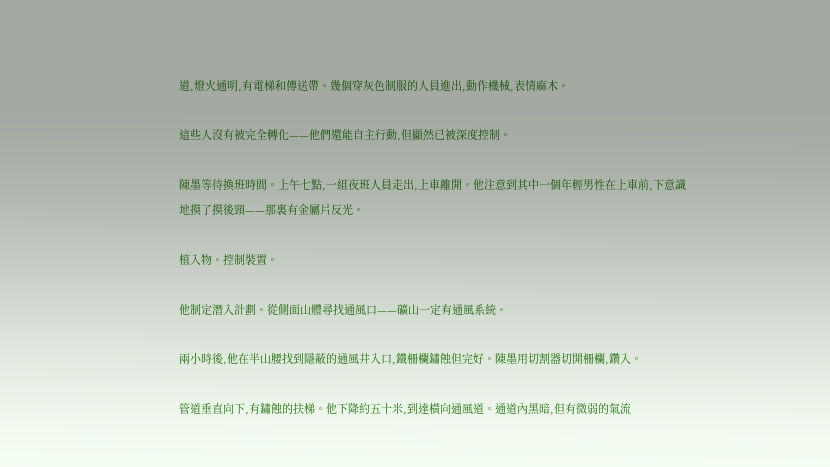道,燈火通明,有電梯和傳送帶。幾個穿灰色制服的人員進出,動作機械,表情麻木。

這些人沒有被完全轉化——他們還能自主行動,但顯然已被深度控制。

陳墨等待換班時間。上午七點,一組夜班人員走出,上車離開。他注意到其中一個年輕男性在上車前,下意識地摸了摸後頸——那裏有金屬片反光。

植入物。控制裝置。

他制定潛入計劃。從側面山體尋找通風口——礦山一定有通風系統。

兩小時後,他在半山腰找到隱蔽的通風井入口,鐵柵欄鏽蝕但完好。陳墨用切割器切開柵欄,鑽入。

管道垂直向下,有鏽蝕的扶梯。他下降約五十米,到達橫向通風道。通道內黑暗,但有微弱的氣流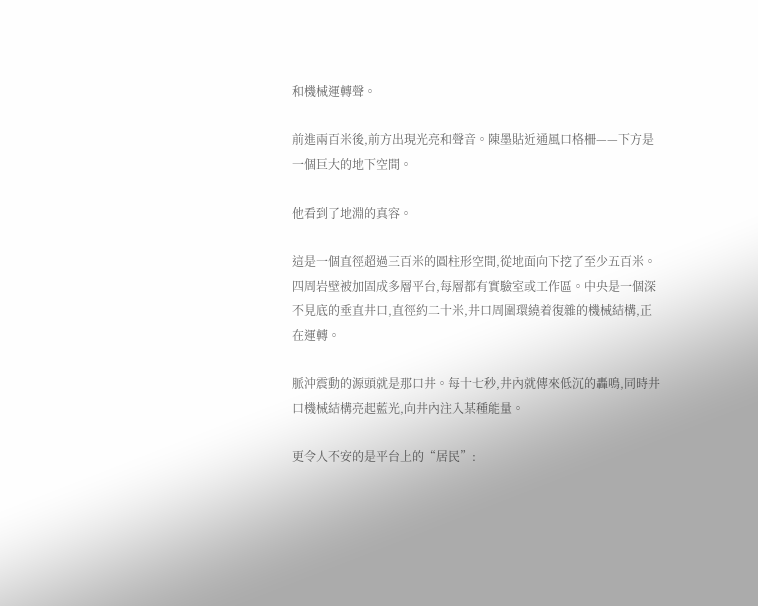和機械運轉聲。

前進兩百米後,前方出現光亮和聲音。陳墨貼近通風口格柵——下方是一個巨大的地下空間。

他看到了地淵的真容。

這是一個直徑超過三百米的圓柱形空間,從地面向下挖了至少五百米。四周岩壁被加固成多層平台,每層都有實驗室或工作區。中央是一個深不見底的垂直井口,直徑約二十米,井口周圍環繞着復雜的機械結構,正在運轉。

脈沖震動的源頭就是那口井。每十七秒,井內就傳來低沉的轟鳴,同時井口機械結構亮起藍光,向井內注入某種能量。

更令人不安的是平台上的“居民”: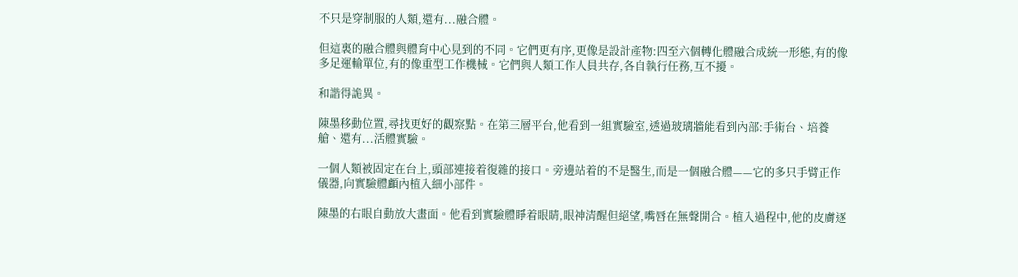不只是穿制服的人類,還有...融合體。

但這裏的融合體與體育中心見到的不同。它們更有序,更像是設計產物:四至六個轉化體融合成統一形態,有的像多足運輸單位,有的像重型工作機械。它們與人類工作人員共存,各自執行任務,互不擾。

和諧得詭異。

陳墨移動位置,尋找更好的觀察點。在第三層平台,他看到一組實驗室,透過玻璃牆能看到內部:手術台、培養艙、還有...活體實驗。

一個人類被固定在台上,頭部連接着復雜的接口。旁邊站着的不是醫生,而是一個融合體——它的多只手臂正作儀器,向實驗體顱內植入細小部件。

陳墨的右眼自動放大畫面。他看到實驗體睜着眼睛,眼神清醒但絕望,嘴唇在無聲開合。植入過程中,他的皮膚逐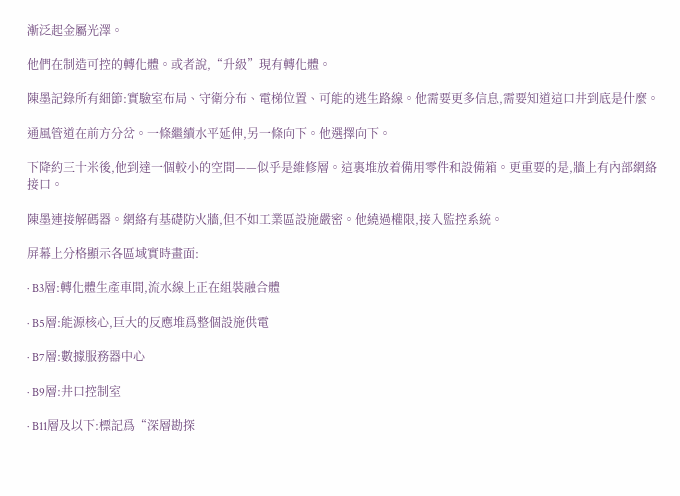漸泛起金屬光澤。

他們在制造可控的轉化體。或者說,“升級”現有轉化體。

陳墨記錄所有細節:實驗室布局、守衛分布、電梯位置、可能的逃生路線。他需要更多信息,需要知道這口井到底是什麼。

通風管道在前方分岔。一條繼續水平延伸,另一條向下。他選擇向下。

下降約三十米後,他到達一個較小的空間——似乎是維修層。這裏堆放着備用零件和設備箱。更重要的是,牆上有內部網絡接口。

陳墨連接解碼器。網絡有基礎防火牆,但不如工業區設施嚴密。他繞過權限,接入監控系統。

屏幕上分格顯示各區域實時畫面:

· B3層:轉化體生產車間,流水線上正在組裝融合體

· B5層:能源核心,巨大的反應堆爲整個設施供電

· B7層:數據服務器中心

· B9層:井口控制室

· B11層及以下:標記爲“深層勘探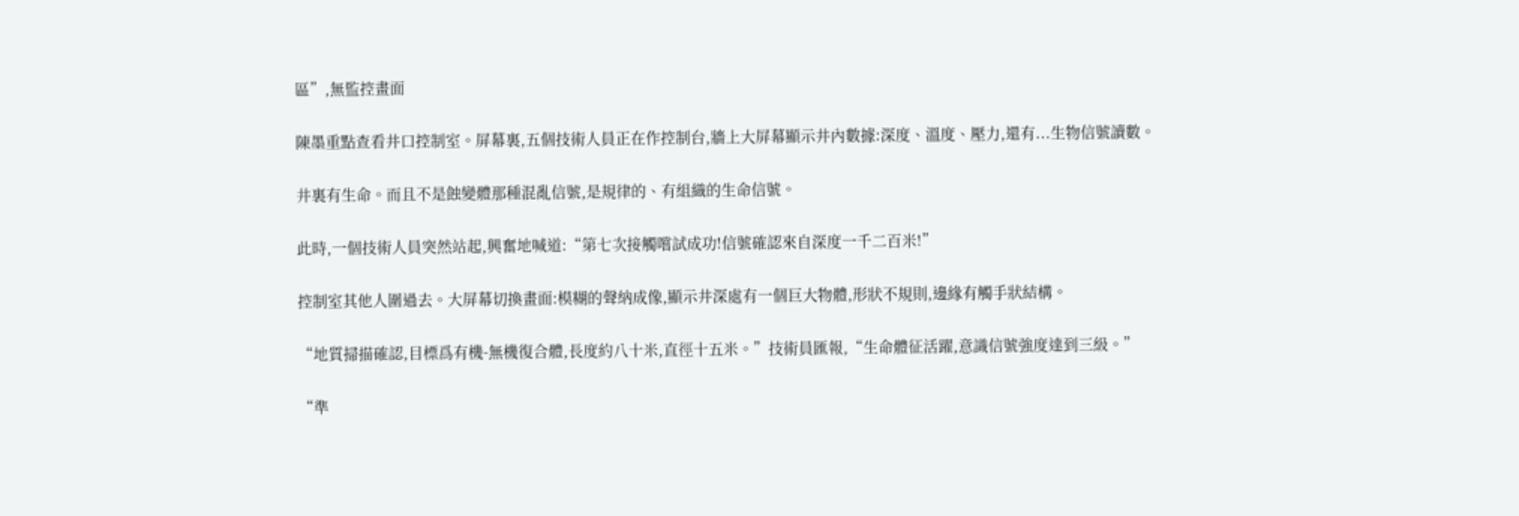區”,無監控畫面

陳墨重點查看井口控制室。屏幕裏,五個技術人員正在作控制台,牆上大屏幕顯示井內數據:深度、溫度、壓力,還有...生物信號讀數。

井裏有生命。而且不是蝕變體那種混亂信號,是規律的、有組織的生命信號。

此時,一個技術人員突然站起,興奮地喊道:“第七次接觸嚐試成功!信號確認來自深度一千二百米!”

控制室其他人圍過去。大屏幕切換畫面:模糊的聲納成像,顯示井深處有一個巨大物體,形狀不規則,邊緣有觸手狀結構。

“地質掃描確認,目標爲有機-無機復合體,長度約八十米,直徑十五米。”技術員匯報,“生命體征活躍,意識信號強度達到三級。”

“準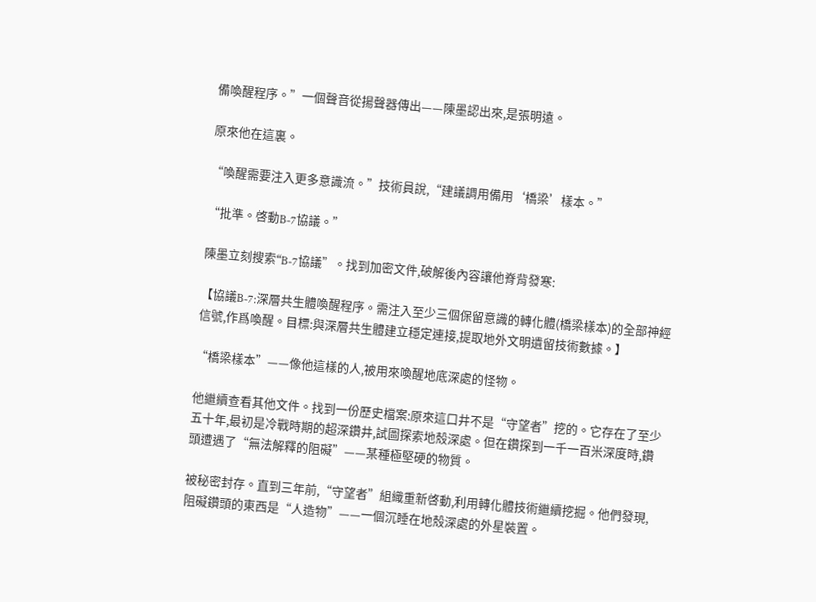備喚醒程序。”一個聲音從揚聲器傳出——陳墨認出來,是張明遠。

原來他在這裏。

“喚醒需要注入更多意識流。”技術員說,“建議調用備用‘橋梁’樣本。”

“批準。啓動B-7協議。”

陳墨立刻搜索“B-7協議”。找到加密文件,破解後內容讓他脊背發寒:

【協議B-7:深層共生體喚醒程序。需注入至少三個保留意識的轉化體(橋梁樣本)的全部神經信號,作爲喚醒。目標:與深層共生體建立穩定連接,提取地外文明遺留技術數據。】

“橋梁樣本”——像他這樣的人,被用來喚醒地底深處的怪物。

他繼續查看其他文件。找到一份歷史檔案:原來這口井不是“守望者”挖的。它存在了至少五十年,最初是冷戰時期的超深鑽井,試圖探索地殼深處。但在鑽探到一千一百米深度時,鑽頭遭遇了“無法解釋的阻礙”——某種極堅硬的物質。

被秘密封存。直到三年前,“守望者”組織重新啓動,利用轉化體技術繼續挖掘。他們發現,阻礙鑽頭的東西是“人造物”——一個沉睡在地殼深處的外星裝置。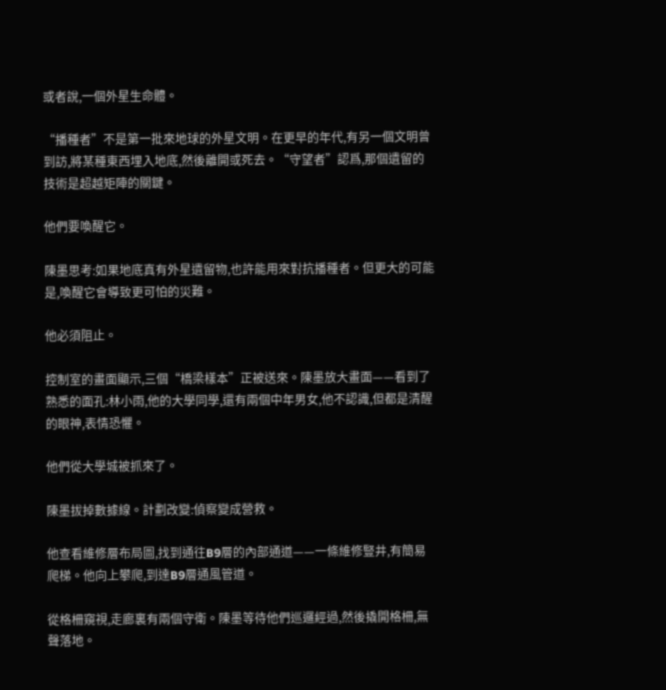或者說,一個外星生命體。

“播種者”不是第一批來地球的外星文明。在更早的年代,有另一個文明曾到訪,將某種東西埋入地底,然後離開或死去。“守望者”認爲,那個遺留的技術是超越矩陣的關鍵。

他們要喚醒它。

陳墨思考:如果地底真有外星遺留物,也許能用來對抗播種者。但更大的可能是,喚醒它會導致更可怕的災難。

他必須阻止。

控制室的畫面顯示,三個“橋梁樣本”正被送來。陳墨放大畫面——看到了熟悉的面孔:林小雨,他的大學同學,還有兩個中年男女,他不認識,但都是清醒的眼神,表情恐懼。

他們從大學城被抓來了。

陳墨拔掉數據線。計劃改變:偵察變成營救。

他查看維修層布局圖,找到通往B9層的內部通道——一條維修豎井,有簡易爬梯。他向上攀爬,到達B9層通風管道。

從格柵窺視,走廊裏有兩個守衛。陳墨等待他們巡邏經過,然後撬開格柵,無聲落地。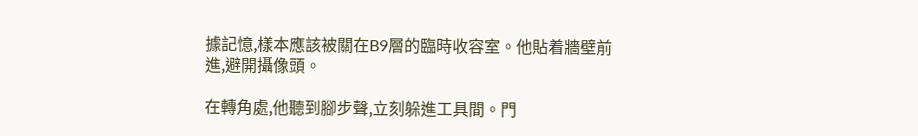據記憶,樣本應該被關在B9層的臨時收容室。他貼着牆壁前進,避開攝像頭。

在轉角處,他聽到腳步聲,立刻躲進工具間。門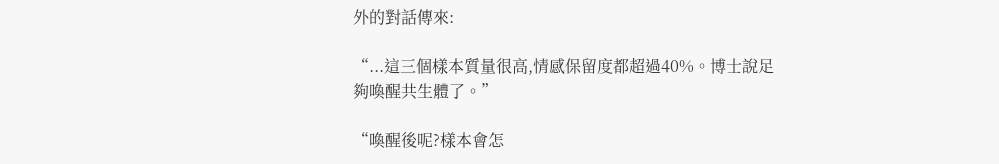外的對話傳來:

“...這三個樣本質量很高,情感保留度都超過40%。博士說足夠喚醒共生體了。”

“喚醒後呢?樣本會怎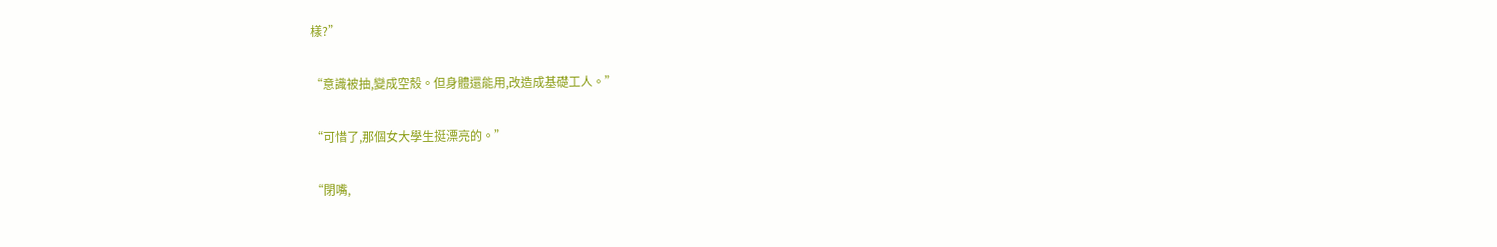樣?”

“意識被抽,變成空殼。但身體還能用,改造成基礎工人。”

“可惜了,那個女大學生挺漂亮的。”

“閉嘴,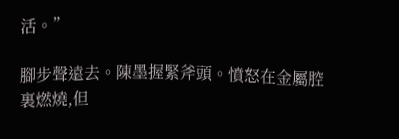活。”

腳步聲遠去。陳墨握緊斧頭。憤怒在金屬腔裏燃燒,但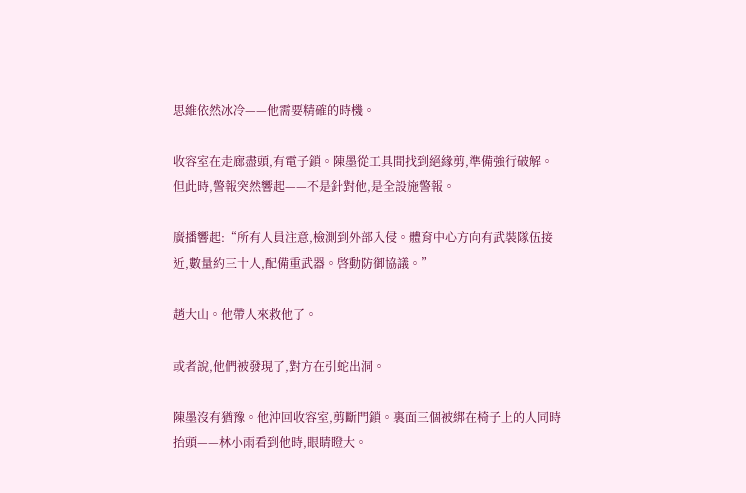思維依然冰冷——他需要精確的時機。

收容室在走廊盡頭,有電子鎖。陳墨從工具間找到絕緣剪,準備強行破解。但此時,警報突然響起——不是針對他,是全設施警報。

廣播響起:“所有人員注意,檢測到外部入侵。體育中心方向有武裝隊伍接近,數量約三十人,配備重武器。啓動防御協議。”

趙大山。他帶人來救他了。

或者說,他們被發現了,對方在引蛇出洞。

陳墨沒有猶豫。他沖回收容室,剪斷門鎖。裏面三個被綁在椅子上的人同時抬頭——林小雨看到他時,眼睛瞪大。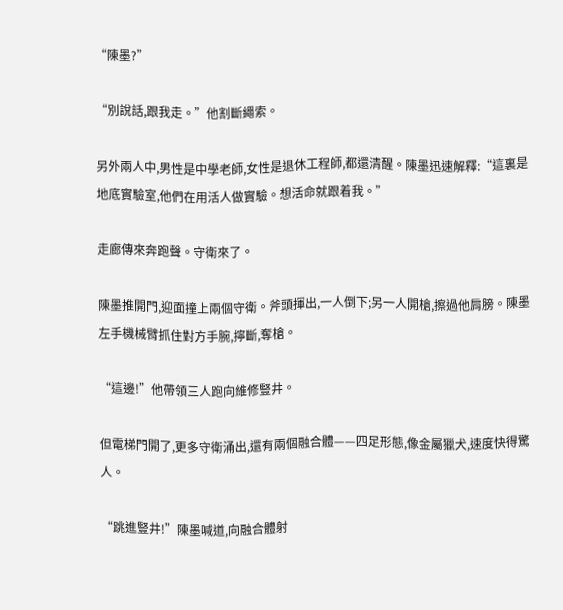“陳墨?”

“別說話,跟我走。”他割斷繩索。

另外兩人中,男性是中學老師,女性是退休工程師,都還清醒。陳墨迅速解釋:“這裏是地底實驗室,他們在用活人做實驗。想活命就跟着我。”

走廊傳來奔跑聲。守衛來了。

陳墨推開門,迎面撞上兩個守衛。斧頭揮出,一人倒下;另一人開槍,擦過他肩膀。陳墨左手機械臂抓住對方手腕,擰斷,奪槍。

“這邊!”他帶領三人跑向維修豎井。

但電梯門開了,更多守衛涌出,還有兩個融合體——四足形態,像金屬獵犬,速度快得驚人。

“跳進豎井!”陳墨喊道,向融合體射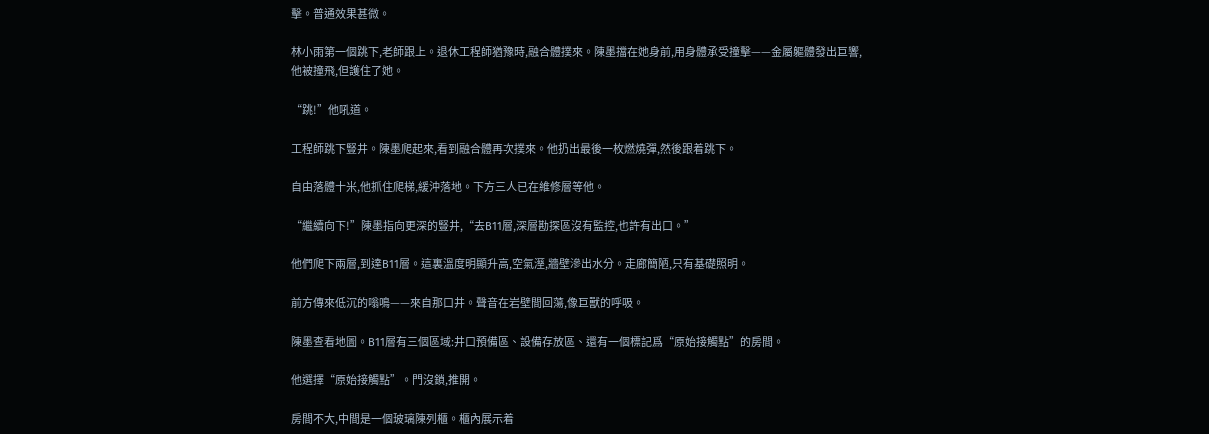擊。普通效果甚微。

林小雨第一個跳下,老師跟上。退休工程師猶豫時,融合體撲來。陳墨擋在她身前,用身體承受撞擊——金屬軀體發出巨響,他被撞飛,但護住了她。

“跳!”他吼道。

工程師跳下豎井。陳墨爬起來,看到融合體再次撲來。他扔出最後一枚燃燒彈,然後跟着跳下。

自由落體十米,他抓住爬梯,緩沖落地。下方三人已在維修層等他。

“繼續向下!”陳墨指向更深的豎井,“去B11層,深層勘探區沒有監控,也許有出口。”

他們爬下兩層,到達B11層。這裏溫度明顯升高,空氣溼,牆壁滲出水分。走廊簡陋,只有基礎照明。

前方傳來低沉的嗡鳴——來自那口井。聲音在岩壁間回蕩,像巨獸的呼吸。

陳墨查看地圖。B11層有三個區域:井口預備區、設備存放區、還有一個標記爲“原始接觸點”的房間。

他選擇“原始接觸點”。門沒鎖,推開。

房間不大,中間是一個玻璃陳列櫃。櫃內展示着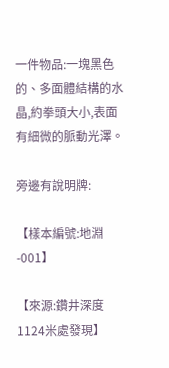一件物品:一塊黑色的、多面體結構的水晶,約拳頭大小,表面有細微的脈動光澤。

旁邊有說明牌:

【樣本編號:地淵-001】

【來源:鑽井深度1124米處發現】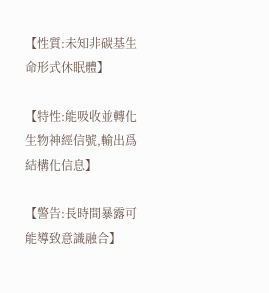【性質:未知非碳基生命形式休眠體】

【特性:能吸收並轉化生物神經信號,輸出爲結構化信息】

【警告:長時間暴露可能導致意識融合】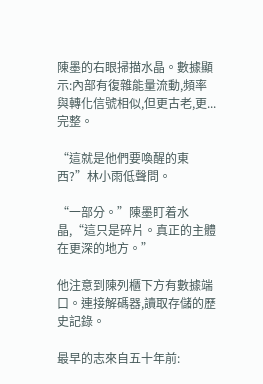陳墨的右眼掃描水晶。數據顯示:內部有復雜能量流動,頻率與轉化信號相似,但更古老,更...完整。

“這就是他們要喚醒的東西?”林小雨低聲問。

“一部分。”陳墨盯着水晶,“這只是碎片。真正的主體在更深的地方。”

他注意到陳列櫃下方有數據端口。連接解碼器,讀取存儲的歷史記錄。

最早的志來自五十年前: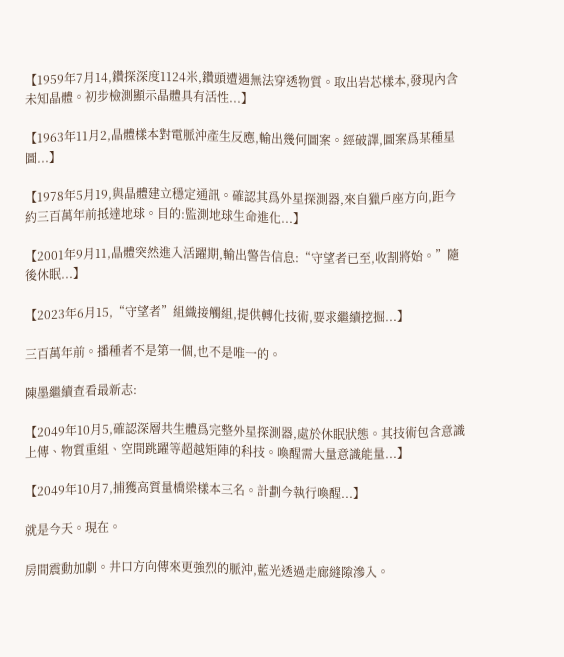【1959年7月14,鑽探深度1124米,鑽頭遭遇無法穿透物質。取出岩芯樣本,發現內含未知晶體。初步檢測顯示晶體具有活性...】

【1963年11月2,晶體樣本對電脈沖產生反應,輸出幾何圖案。經破譯,圖案爲某種星圖...】

【1978年5月19,與晶體建立穩定通訊。確認其爲外星探測器,來自獵戶座方向,距今約三百萬年前抵達地球。目的:監測地球生命進化...】

【2001年9月11,晶體突然進入活躍期,輸出警告信息:“守望者已至,收割將始。”隨後休眠...】

【2023年6月15,“守望者”組織接觸組,提供轉化技術,要求繼續挖掘...】

三百萬年前。播種者不是第一個,也不是唯一的。

陳墨繼續查看最新志:

【2049年10月5,確認深層共生體爲完整外星探測器,處於休眠狀態。其技術包含意識上傳、物質重組、空間跳躍等超越矩陣的科技。喚醒需大量意識能量...】

【2049年10月7,捕獲高質量橋梁樣本三名。計劃今執行喚醒...】

就是今天。現在。

房間震動加劇。井口方向傳來更強烈的脈沖,藍光透過走廊縫隙滲入。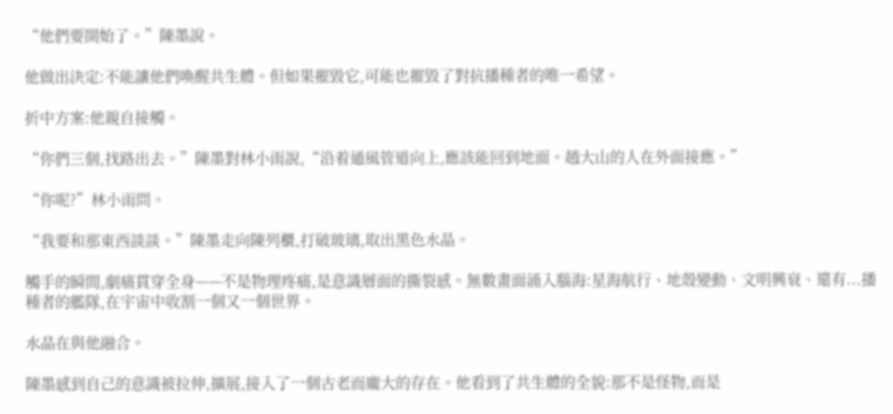“他們要開始了。”陳墨說。

他做出決定:不能讓他們喚醒共生體。但如果摧毀它,可能也摧毀了對抗播種者的唯一希望。

折中方案:他親自接觸。

“你們三個,找路出去。”陳墨對林小雨說,“沿着通風管道向上,應該能回到地面。趙大山的人在外面接應。”

“你呢?”林小雨問。

“我要和那東西談談。”陳墨走向陳列櫃,打破玻璃,取出黑色水晶。

觸手的瞬間,劇痛貫穿全身——不是物理疼痛,是意識層面的撕裂感。無數畫面涌入腦海:星海航行、地殼變動、文明興衰、還有...播種者的艦隊,在宇宙中收割一個又一個世界。

水晶在與他融合。

陳墨感到自己的意識被拉伸,擴展,接入了一個古老而龐大的存在。他看到了共生體的全貌:那不是怪物,而是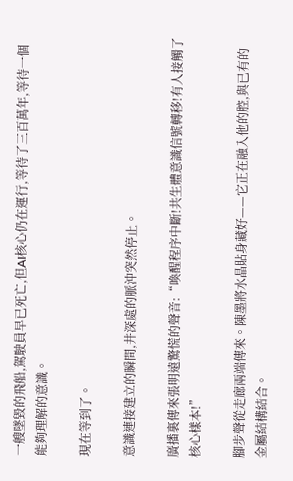一艘墜毀的飛船,駕駛員早已死亡,但AI核心仍在運行,等待了三百萬年,等待一個能夠理解的意識。

現在等到了。

意識連接建立的瞬間,井深處的脈沖突然停止。

廣播裏傳來張明遠驚慌的聲音:“喚醒程序中斷!共生體意識信號轉移!有人接觸了核心樣本!”

腳步聲從走廊兩端傳來。陳墨將水晶貼身藏好——它正在融入他的腔,與已有的金屬結構結合。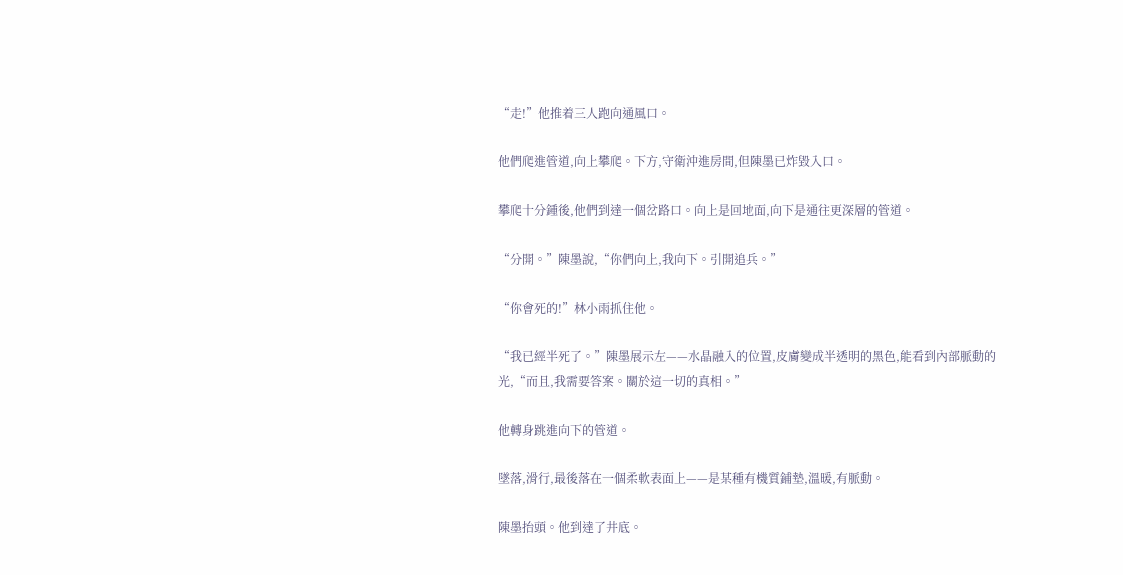“走!”他推着三人跑向通風口。

他們爬進管道,向上攀爬。下方,守衛沖進房間,但陳墨已炸毀入口。

攀爬十分鍾後,他們到達一個岔路口。向上是回地面,向下是通往更深層的管道。

“分開。”陳墨說,“你們向上,我向下。引開追兵。”

“你會死的!”林小雨抓住他。

“我已經半死了。”陳墨展示左——水晶融入的位置,皮膚變成半透明的黑色,能看到內部脈動的光,“而且,我需要答案。關於這一切的真相。”

他轉身跳進向下的管道。

墜落,滑行,最後落在一個柔軟表面上——是某種有機質鋪墊,溫暖,有脈動。

陳墨抬頭。他到達了井底。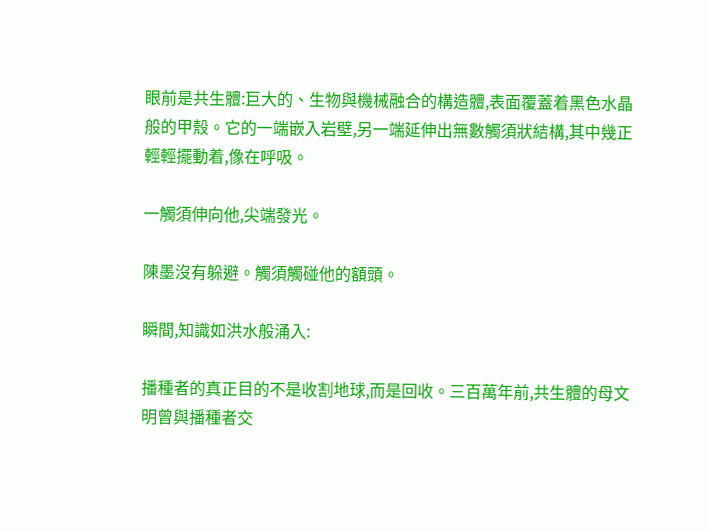眼前是共生體:巨大的、生物與機械融合的構造體,表面覆蓋着黑色水晶般的甲殼。它的一端嵌入岩壁,另一端延伸出無數觸須狀結構,其中幾正輕輕擺動着,像在呼吸。

一觸須伸向他,尖端發光。

陳墨沒有躲避。觸須觸碰他的額頭。

瞬間,知識如洪水般涌入:

播種者的真正目的不是收割地球,而是回收。三百萬年前,共生體的母文明曾與播種者交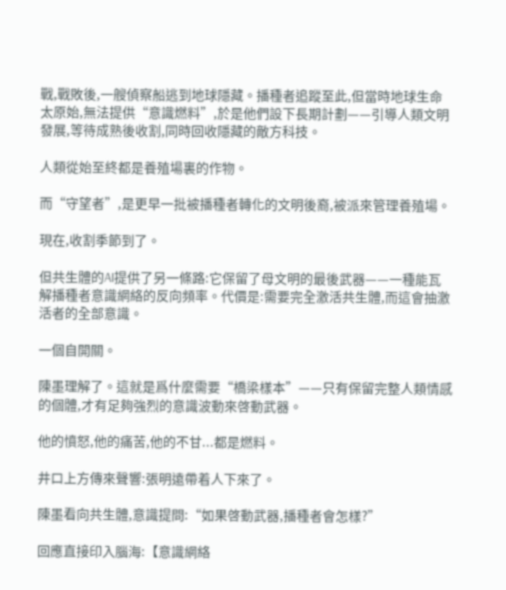戰,戰敗後,一艘偵察船逃到地球隱藏。播種者追蹤至此,但當時地球生命太原始,無法提供“意識燃料”,於是他們設下長期計劃——引導人類文明發展,等待成熟後收割,同時回收隱藏的敵方科技。

人類從始至終都是養殖場裏的作物。

而“守望者”,是更早一批被播種者轉化的文明後裔,被派來管理養殖場。

現在,收割季節到了。

但共生體的AI提供了另一條路:它保留了母文明的最後武器——一種能瓦解播種者意識網絡的反向頻率。代價是:需要完全激活共生體,而這會抽激活者的全部意識。

一個自開關。

陳墨理解了。這就是爲什麼需要“橋梁樣本”——只有保留完整人類情感的個體,才有足夠強烈的意識波動來啓動武器。

他的憤怒,他的痛苦,他的不甘...都是燃料。

井口上方傳來聲響:張明遠帶着人下來了。

陳墨看向共生體,意識提問:“如果啓動武器,播種者會怎樣?”

回應直接印入腦海:【意識網絡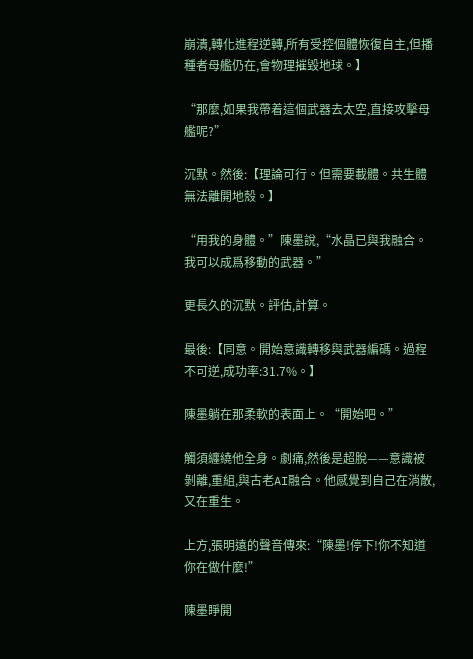崩潰,轉化進程逆轉,所有受控個體恢復自主,但播種者母艦仍在,會物理摧毀地球。】

“那麼,如果我帶着這個武器去太空,直接攻擊母艦呢?”

沉默。然後:【理論可行。但需要載體。共生體無法離開地殼。】

“用我的身體。”陳墨說,“水晶已與我融合。我可以成爲移動的武器。”

更長久的沉默。評估,計算。

最後:【同意。開始意識轉移與武器編碼。過程不可逆,成功率:31.7%。】

陳墨躺在那柔軟的表面上。“開始吧。”

觸須纏繞他全身。劇痛,然後是超脫——意識被剝離,重組,與古老AI融合。他感覺到自己在消散,又在重生。

上方,張明遠的聲音傳來:“陳墨!停下!你不知道你在做什麼!”

陳墨睜開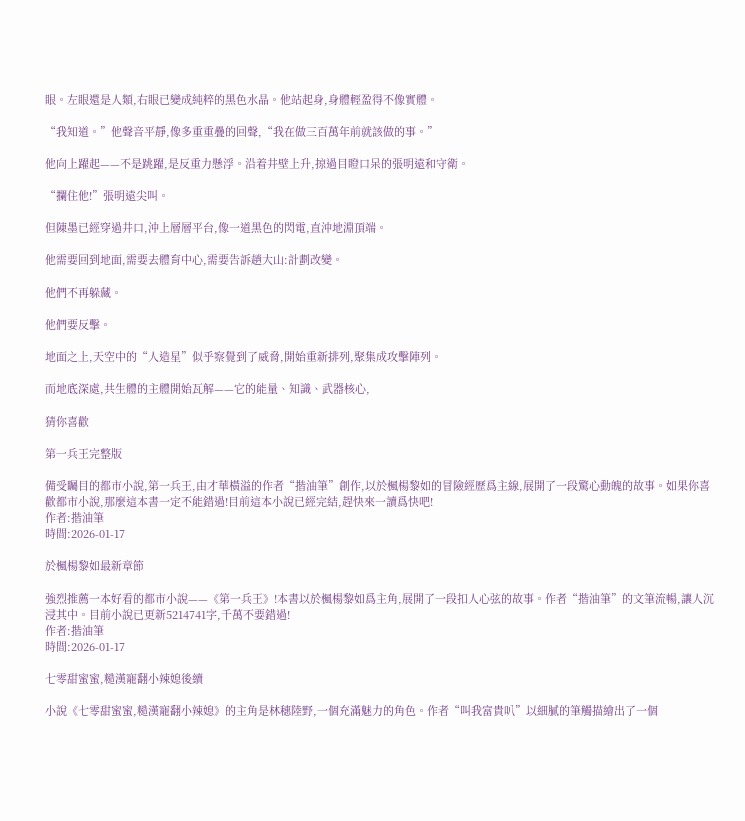眼。左眼還是人類,右眼已變成純粹的黑色水晶。他站起身,身體輕盈得不像實體。

“我知道。”他聲音平靜,像多重重疊的回聲,“我在做三百萬年前就該做的事。”

他向上躍起——不是跳躍,是反重力懸浮。沿着井壁上升,掠過目瞪口呆的張明遠和守衛。

“攔住他!”張明遠尖叫。

但陳墨已經穿過井口,沖上層層平台,像一道黑色的閃電,直沖地淵頂端。

他需要回到地面,需要去體育中心,需要告訴趙大山:計劃改變。

他們不再躲藏。

他們要反擊。

地面之上,天空中的“人造星”似乎察覺到了威脅,開始重新排列,聚集成攻擊陣列。

而地底深處,共生體的主體開始瓦解——它的能量、知識、武器核心,

猜你喜歡

第一兵王完整版

備受矚目的都市小說,第一兵王,由才華橫溢的作者“揩油筆”創作,以於楓楊黎如的冒險經歷爲主線,展開了一段驚心動魄的故事。如果你喜歡都市小說,那麼這本書一定不能錯過!目前這本小說已經完結,趕快來一讀爲快吧!
作者:揩油筆
時間:2026-01-17

於楓楊黎如最新章節

強烈推薦一本好看的都市小說——《第一兵王》!本書以於楓楊黎如爲主角,展開了一段扣人心弦的故事。作者“揩油筆”的文筆流暢,讓人沉浸其中。目前小說已更新5214741字,千萬不要錯過!
作者:揩油筆
時間:2026-01-17

七零甜蜜蜜,糙漢寵翻小辣媳後續

小說《七零甜蜜蜜,糙漢寵翻小辣媳》的主角是林穗陸野,一個充滿魅力的角色。作者“叫我富貴叭”以細膩的筆觸描繪出了一個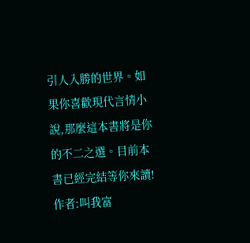引人入勝的世界。如果你喜歡現代言情小說,那麼這本書將是你的不二之選。目前本書已經完結等你來讀!
作者:叫我富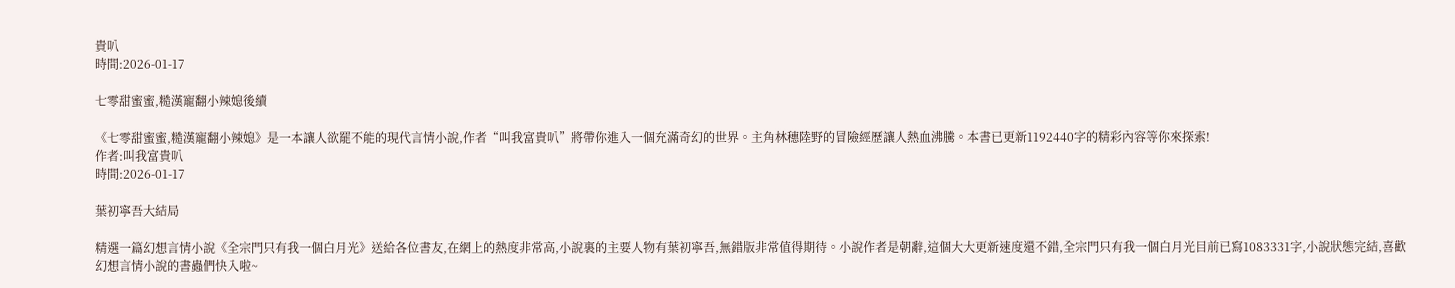貴叭
時間:2026-01-17

七零甜蜜蜜,糙漢寵翻小辣媳後續

《七零甜蜜蜜,糙漢寵翻小辣媳》是一本讓人欲罷不能的現代言情小說,作者“叫我富貴叭”將帶你進入一個充滿奇幻的世界。主角林穗陸野的冒險經歷讓人熱血沸騰。本書已更新1192440字的精彩內容等你來探索!
作者:叫我富貴叭
時間:2026-01-17

葉初寧吾大結局

精選一篇幻想言情小說《全宗門只有我一個白月光》送給各位書友,在網上的熱度非常高,小說裏的主要人物有葉初寧吾,無錯版非常值得期待。小說作者是朝辭,這個大大更新速度還不錯,全宗門只有我一個白月光目前已寫1083331字,小說狀態完結,喜歡幻想言情小說的書蟲們快入啦~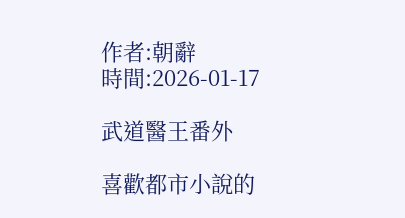作者:朝辭
時間:2026-01-17

武道醫王番外

喜歡都市小說的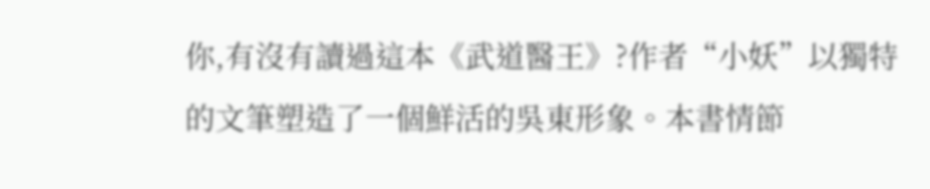你,有沒有讀過這本《武道醫王》?作者“小妖”以獨特的文筆塑造了一個鮮活的吳東形象。本書情節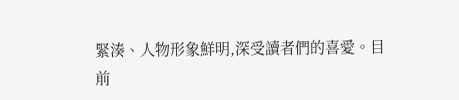緊湊、人物形象鮮明,深受讀者們的喜愛。目前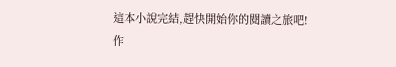這本小說完結,趕快開始你的閱讀之旅吧!
作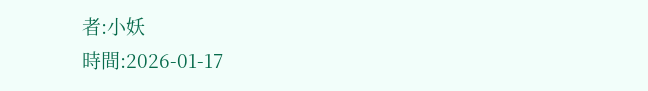者:小妖
時間:2026-01-17